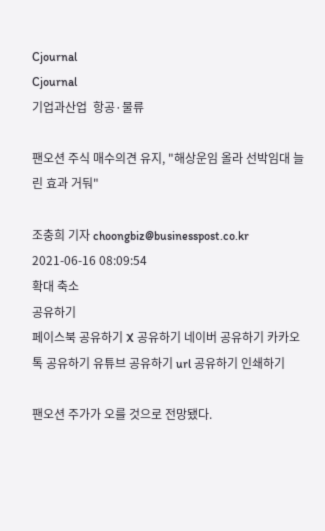Cjournal
Cjournal
기업과산업  항공·물류

팬오션 주식 매수의견 유지, "해상운임 올라 선박임대 늘린 효과 거둬"

조충희 기자 choongbiz@businesspost.co.kr 2021-06-16 08:09:54
확대 축소
공유하기
페이스북 공유하기 X 공유하기 네이버 공유하기 카카오톡 공유하기 유튜브 공유하기 url 공유하기 인쇄하기

팬오션 주가가 오를 것으로 전망됐다.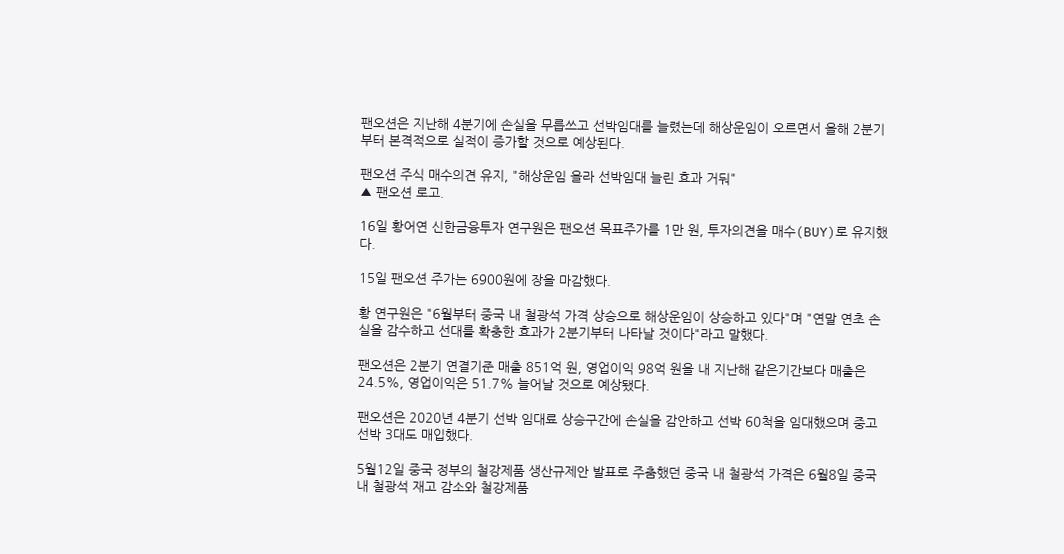팬오션은 지난해 4분기에 손실을 무릅쓰고 선박임대를 늘렸는데 해상운임이 오르면서 올해 2분기부터 본격적으로 실적이 증가할 것으로 예상된다.

팬오션 주식 매수의견 유지, "해상운임 올라 선박임대 늘린 효과 거둬"
▲ 팬오션 로고.

16일 황어연 신한금융투자 연구원은 팬오션 목표주가를 1만 원, 투자의견을 매수(BUY)로 유지했다.

15일 팬오션 주가는 6900원에 장을 마감했다.

황 연구원은 "6월부터 중국 내 철광석 가격 상승으로 해상운임이 상승하고 있다"며 "연말 연초 손실을 감수하고 선대를 확충한 효과가 2분기부터 나타날 것이다"라고 말했다.

팬오션은 2분기 연결기준 매출 851억 원, 영업이익 98억 원을 내 지난해 같은기간보다 매출은 24.5%, 영업이익은 51.7% 늘어날 것으로 예상됐다.

팬오션은 2020년 4분기 선박 임대료 상승구간에 손실을 감안하고 선박 60척을 임대했으며 중고선박 3대도 매입했다.

5월12일 중국 정부의 철강제품 생산규제안 발표로 주춤했던 중국 내 철광석 가격은 6월8일 중국 내 철광석 재고 감소와 철강제품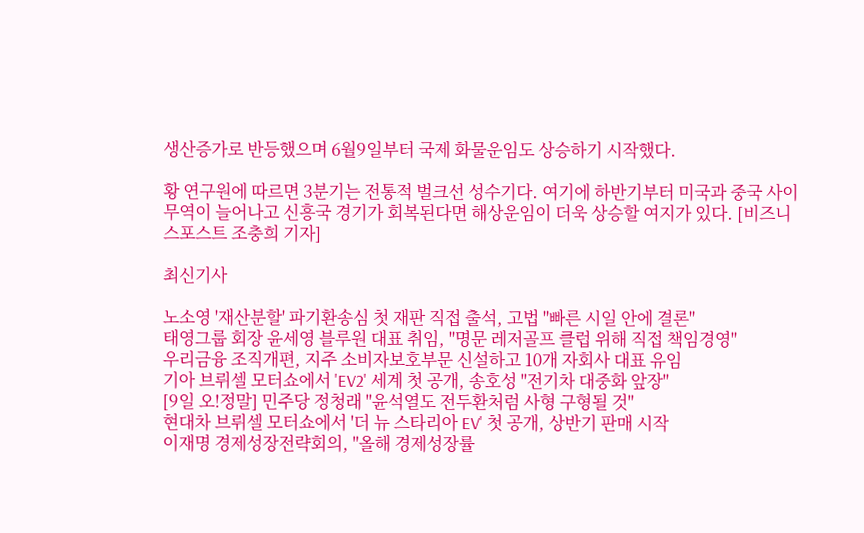생산증가로 반등했으며 6월9일부터 국제 화물운임도 상승하기 시작했다.

황 연구원에 따르면 3분기는 전통적 벌크선 성수기다. 여기에 하반기부터 미국과 중국 사이 무역이 늘어나고 신흥국 경기가 회복된다면 해상운임이 더욱 상승할 여지가 있다. [비즈니스포스트 조충희 기자]

최신기사

노소영 '재산분할' 파기환송심 첫 재판 직접 출석, 고법 "빠른 시일 안에 결론"
태영그룹 회장 윤세영 블루원 대표 취임, "명문 레저골프 클럽 위해 직접 책임경영"
우리금융 조직개편, 지주 소비자보호부문 신설하고 10개 자회사 대표 유임
기아 브뤼셀 모터쇼에서 'EV2' 세계 첫 공개, 송호성 "전기차 대중화 앞장"
[9일 오!정말] 민주당 정청래 "윤석열도 전두환처럼 사형 구형될 것"
현대차 브뤼셀 모터쇼에서 '더 뉴 스타리아 EV' 첫 공개, 상반기 판매 시작
이재명 경제성장전략회의, "올해 경제성장률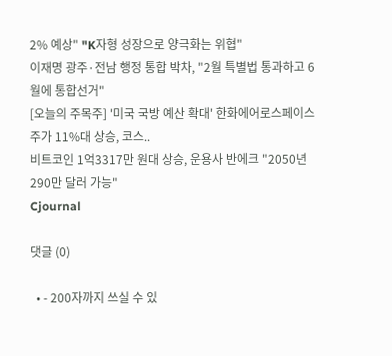2% 예상" "K자형 성장으로 양극화는 위협"
이재명 광주·전남 행정 통합 박차, "2월 특별법 통과하고 6월에 통합선거"
[오늘의 주목주] '미국 국방 예산 확대' 한화에어로스페이스 주가 11%대 상승, 코스..
비트코인 1억3317만 원대 상승, 운용사 반에크 "2050년 290만 달러 가능"
Cjournal

댓글 (0)

  • - 200자까지 쓰실 수 있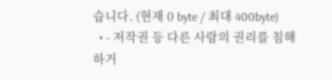습니다. (현재 0 byte / 최대 400byte)
  • - 저작권 등 다른 사람의 권리를 침해하거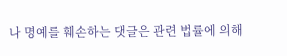나 명예를 훼손하는 댓글은 관련 법률에 의해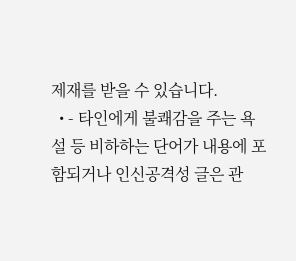제재를 받을 수 있습니다.
  • - 타인에게 불쾌감을 주는 욕설 등 비하하는 단어가 내용에 포함되거나 인신공격성 글은 관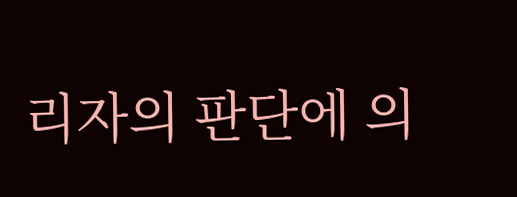리자의 판단에 의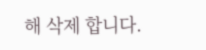해 삭제 합니다.